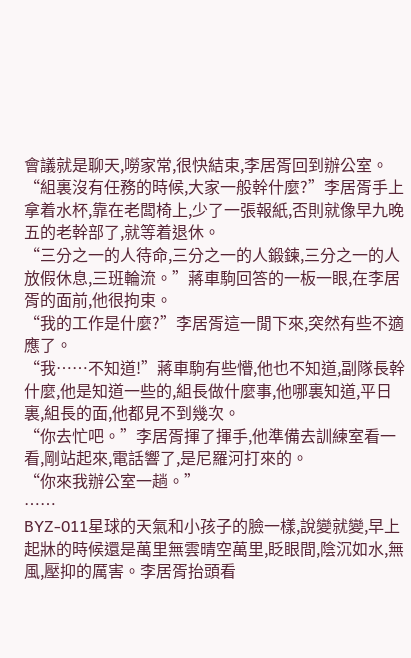會議就是聊天,嘮家常,很快結束,李居胥回到辦公室。
“組裏沒有任務的時候,大家一般幹什麼?”李居胥手上拿着水杯,靠在老闆椅上,少了一張報紙,否則就像早九晚五的老幹部了,就等着退休。
“三分之一的人待命,三分之一的人鍛鍊,三分之一的人放假休息,三班輪流。”蔣車駒回答的一板一眼,在李居胥的面前,他很拘束。
“我的工作是什麼?”李居胥這一閒下來,突然有些不適應了。
“我……不知道!”蔣車駒有些懵,他也不知道,副隊長幹什麼,他是知道一些的,組長做什麼事,他哪裏知道,平日裏,組長的面,他都見不到幾次。
“你去忙吧。”李居胥揮了揮手,他準備去訓練室看一看,剛站起來,電話響了,是尼羅河打來的。
“你來我辦公室一趟。”
……
BYZ-011星球的天氣和小孩子的臉一樣,說變就變,早上起牀的時候還是萬里無雲晴空萬里,眨眼間,陰沉如水,無風,壓抑的厲害。李居胥抬頭看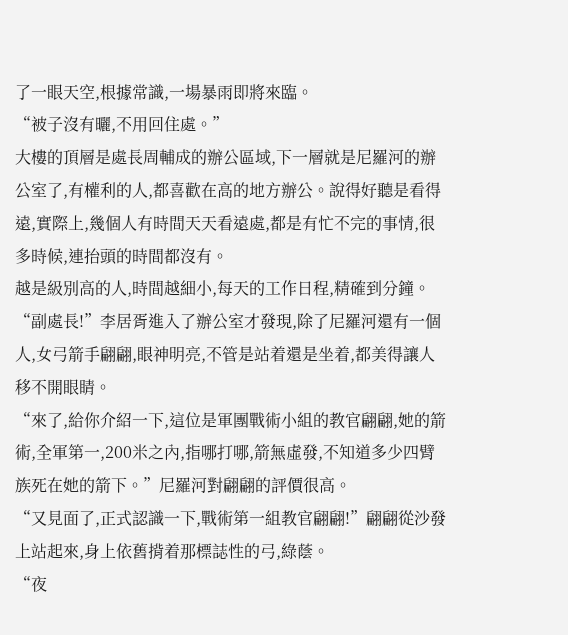了一眼天空,根據常識,一場暴雨即將來臨。
“被子沒有曬,不用回住處。”
大樓的頂層是處長周輔成的辦公區域,下一層就是尼羅河的辦公室了,有權利的人,都喜歡在高的地方辦公。說得好聽是看得遠,實際上,幾個人有時間天天看遠處,都是有忙不完的事情,很多時候,連抬頭的時間都沒有。
越是級別高的人,時間越細小,每天的工作日程,精確到分鐘。
“副處長!”李居胥進入了辦公室才發現,除了尼羅河還有一個人,女弓箭手翩翩,眼神明亮,不管是站着還是坐着,都美得讓人移不開眼睛。
“來了,給你介紹一下,這位是軍團戰術小組的教官翩翩,她的箭術,全軍第一,200米之內,指哪打哪,箭無虛發,不知道多少四臂族死在她的箭下。”尼羅河對翩翩的評價很高。
“又見面了,正式認識一下,戰術第一組教官翩翩!”翩翩從沙發上站起來,身上依舊揹着那標誌性的弓,綠蔭。
“夜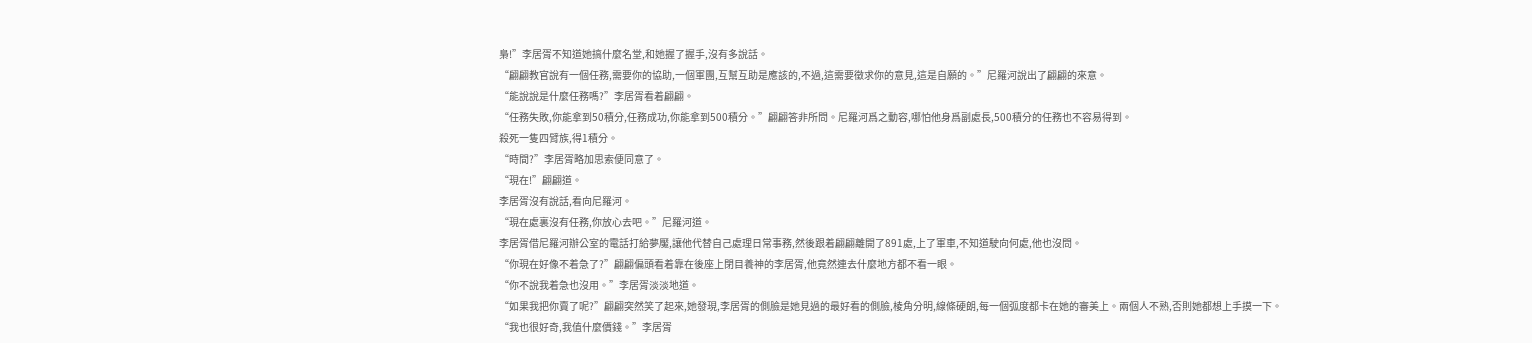梟!”李居胥不知道她搞什麼名堂,和她握了握手,沒有多說話。
“翩翩教官說有一個任務,需要你的協助,一個軍團,互幫互助是應該的,不過,這需要徵求你的意見,這是自願的。”尼羅河說出了翩翩的來意。
“能說說是什麼任務嗎?”李居胥看着翩翩。
“任務失敗,你能拿到50積分,任務成功,你能拿到500積分。”翩翩答非所問。尼羅河爲之動容,哪怕他身爲副處長,500積分的任務也不容易得到。
殺死一隻四臂族,得1積分。
“時間?”李居胥略加思索便同意了。
“現在!”翩翩道。
李居胥沒有說話,看向尼羅河。
“現在處裏沒有任務,你放心去吧。”尼羅河道。
李居胥借尼羅河辦公室的電話打給夢魘,讓他代替自己處理日常事務,然後跟着翩翩離開了891處,上了軍車,不知道駛向何處,他也沒問。
“你現在好像不着急了?”翩翩偏頭看着靠在後座上閉目養神的李居胥,他竟然連去什麼地方都不看一眼。
“你不說我着急也沒用。”李居胥淡淡地道。
“如果我把你賣了呢?”翩翩突然笑了起來,她發現,李居胥的側臉是她見過的最好看的側臉,棱角分明,線條硬朗,每一個弧度都卡在她的審美上。兩個人不熟,否則她都想上手摸一下。
“我也很好奇,我值什麼價錢。”李居胥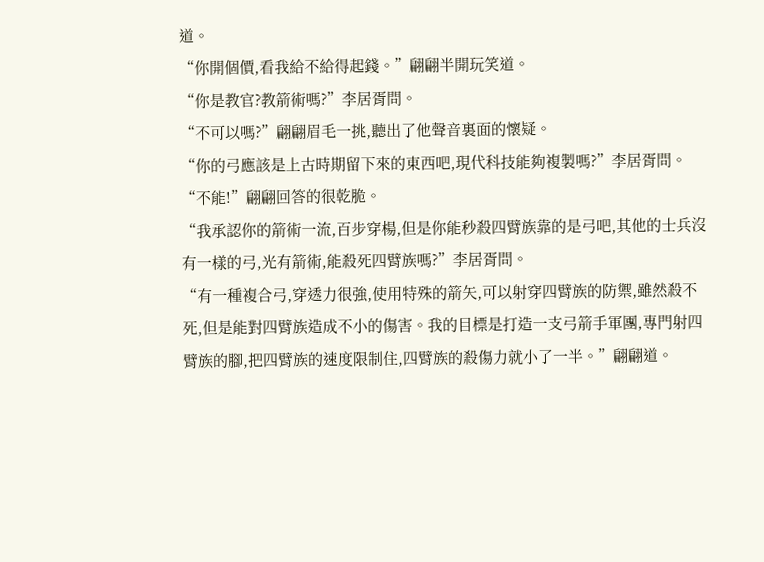道。
“你開個價,看我給不給得起錢。”翩翩半開玩笑道。
“你是教官?教箭術嗎?”李居胥問。
“不可以嗎?”翩翩眉毛一挑,聽出了他聲音裏面的懷疑。
“你的弓應該是上古時期留下來的東西吧,現代科技能夠複製嗎?”李居胥問。
“不能!”翩翩回答的很乾脆。
“我承認你的箭術一流,百步穿楊,但是你能秒殺四臂族靠的是弓吧,其他的士兵沒有一樣的弓,光有箭術,能殺死四臂族嗎?”李居胥問。
“有一種複合弓,穿透力很強,使用特殊的箭矢,可以射穿四臂族的防禦,雖然殺不死,但是能對四臂族造成不小的傷害。我的目標是打造一支弓箭手軍團,專門射四臂族的腳,把四臂族的速度限制住,四臂族的殺傷力就小了一半。”翩翩道。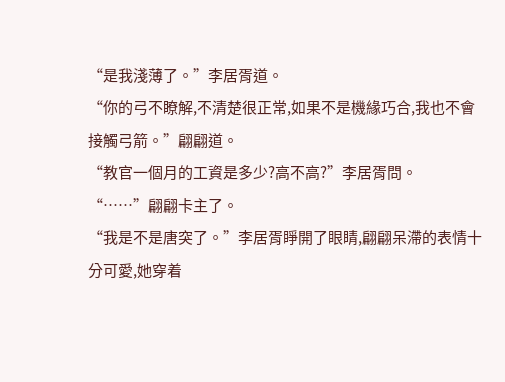“是我淺薄了。”李居胥道。
“你的弓不瞭解,不清楚很正常,如果不是機緣巧合,我也不會接觸弓箭。”翩翩道。
“教官一個月的工資是多少?高不高?”李居胥問。
“……”翩翩卡主了。
“我是不是唐突了。”李居胥睜開了眼睛,翩翩呆滯的表情十分可愛,她穿着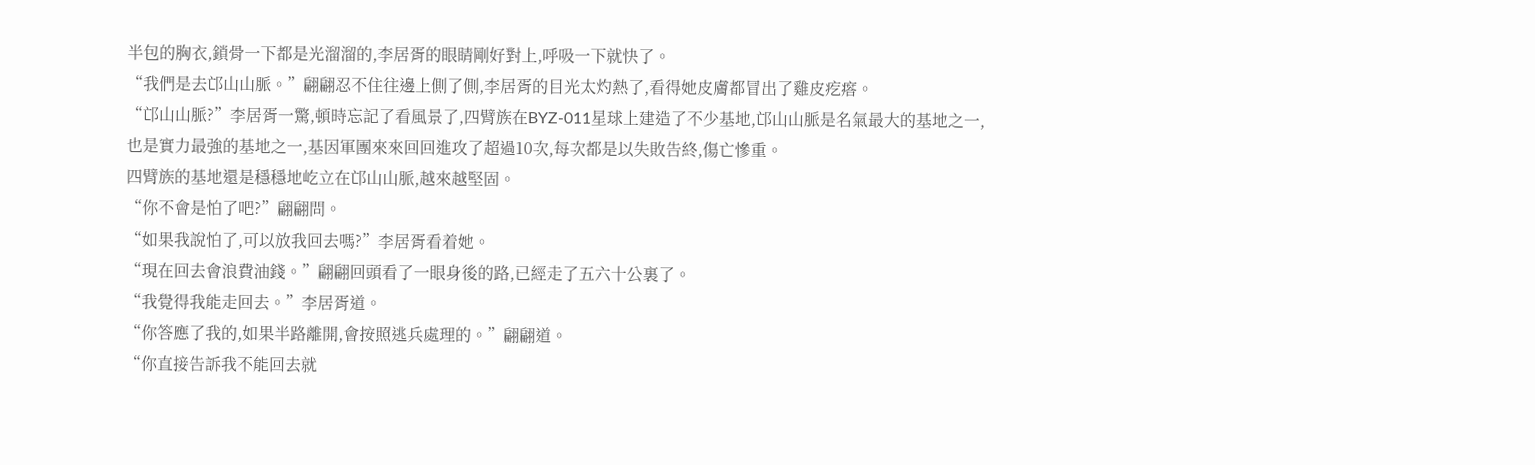半包的胸衣,鎖骨一下都是光溜溜的,李居胥的眼睛剛好對上,呼吸一下就快了。
“我們是去邙山山脈。”翩翩忍不住往邊上側了側,李居胥的目光太灼熱了,看得她皮膚都冒出了雞皮疙瘩。
“邙山山脈?”李居胥一驚,頓時忘記了看風景了,四臂族在BYZ-011星球上建造了不少基地,邙山山脈是名氣最大的基地之一,也是實力最強的基地之一,基因軍團來來回回進攻了超過10次,每次都是以失敗告終,傷亡慘重。
四臂族的基地還是穩穩地屹立在邙山山脈,越來越堅固。
“你不會是怕了吧?”翩翩問。
“如果我說怕了,可以放我回去嗎?”李居胥看着她。
“現在回去會浪費油錢。”翩翩回頭看了一眼身後的路,已經走了五六十公裏了。
“我覺得我能走回去。”李居胥道。
“你答應了我的,如果半路離開,會按照逃兵處理的。”翩翩道。
“你直接告訴我不能回去就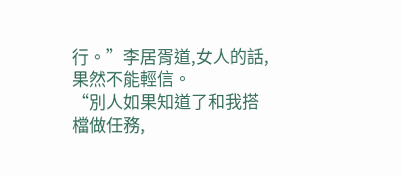行。”李居胥道,女人的話,果然不能輕信。
“別人如果知道了和我搭檔做任務,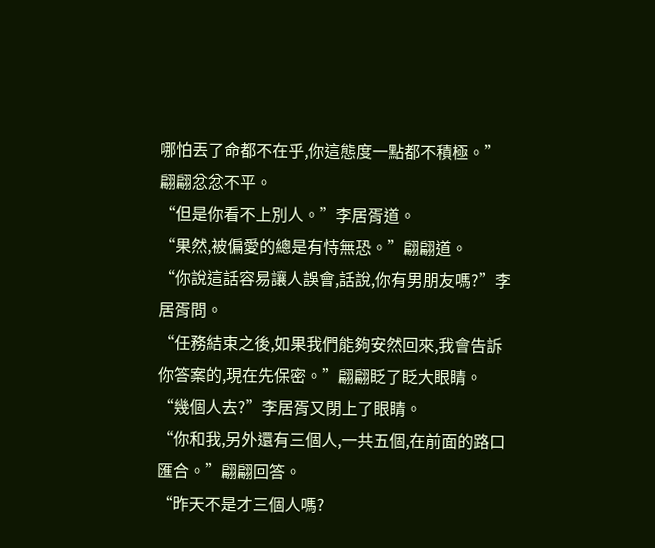哪怕丟了命都不在乎,你這態度一點都不積極。”翩翩忿忿不平。
“但是你看不上別人。”李居胥道。
“果然,被偏愛的總是有恃無恐。”翩翩道。
“你說這話容易讓人誤會,話說,你有男朋友嗎?”李居胥問。
“任務結束之後,如果我們能夠安然回來,我會告訴你答案的,現在先保密。”翩翩眨了眨大眼睛。
“幾個人去?”李居胥又閉上了眼睛。
“你和我,另外還有三個人,一共五個,在前面的路口匯合。”翩翩回答。
“昨天不是才三個人嗎?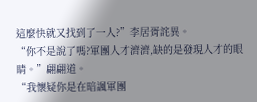這麼快就又找到了一人?”李居胥詫異。
“你不是說了嗎?軍團人才濟濟,缺的是發現人才的眼睛。”翩翩道。
“我懷疑你是在暗諷軍團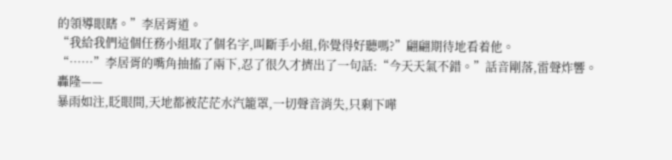的領導眼瞎。”李居胥道。
“我給我們這個任務小組取了個名字,叫斷手小組,你覺得好聽嗎?”翩翩期待地看着他。
“……”李居胥的嘴角抽搐了兩下,忍了很久才擠出了一句話:“今天天氣不錯。”話音剛落,雷聲炸響。
轟隆——
暴雨如注,眨眼間,天地都被茫茫水汽籠罩,一切聲音消失,只剩下嘩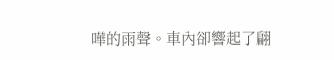嘩的雨聲。車內卻響起了翩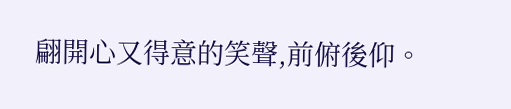翩開心又得意的笑聲,前俯後仰。